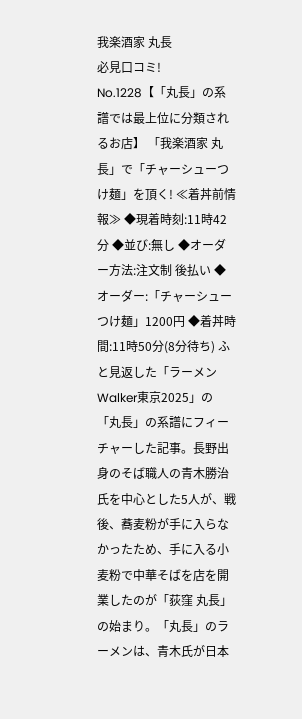我楽酒家 丸長
必見口コミ!
No.1228【「丸長」の系譜では最上位に分類されるお店】 「我楽酒家 丸長」で「チャーシューつけ麺」を頂く! ≪着丼前情報≫ ◆現着時刻:11時42分 ◆並び:無し ◆オーダー方法:注文制 後払い ◆オーダー:「チャーシューつけ麺」1200円 ◆着丼時間:11時50分(8分待ち) ふと見返した「ラーメンWalker東京2025」の「丸長」の系譜にフィーチャーした記事。長野出身のそば職人の青木勝治氏を中心とした5人が、戦後、蕎麦粉が手に入らなかったため、手に入る小麦粉で中華そばを店を開業したのが「荻窪 丸長」の始まり。「丸長」のラーメンは、青木氏が日本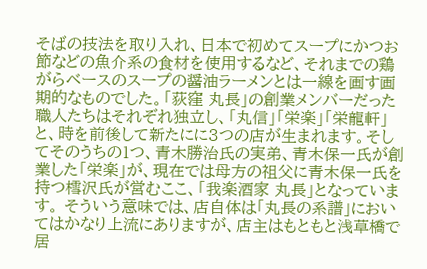そばの技法を取り入れ、日本で初めてスープにかつお節などの魚介系の食材を使用するなど、それまでの鶏がらベースのスープの醤油ラーメンとは一線を画す画期的なものでした。「荻窪 丸長」の創業メンバーだった職人たちはそれぞれ独立し、「丸信」「栄楽」「栄龍軒」と、時を前後して新たにに3つの店が生まれます。そしてそのうちの1つ、青木勝治氏の実弟、青木保一氏が創業した「栄楽」が、現在では母方の祖父に青木保一氏を持つ樰沢氏が営むここ、「我楽酒家 丸長」となっています。 そういう意味では、店自体は「丸長の系譜」においてはかなり上流にありますが、店主はもともと浅草橋で居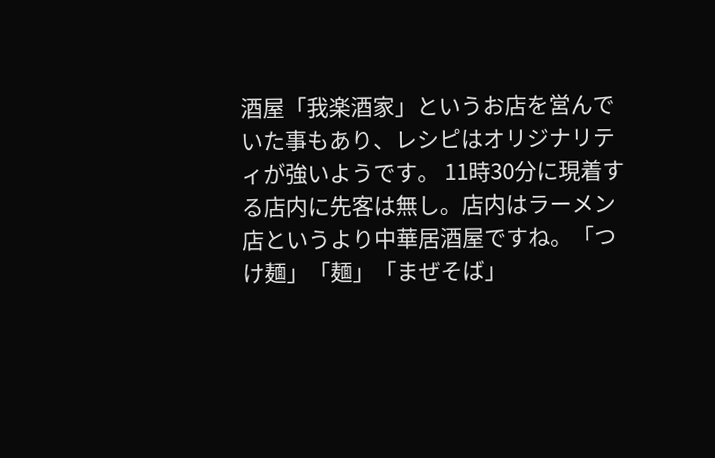酒屋「我楽酒家」というお店を営んでいた事もあり、レシピはオリジナリティが強いようです。 11時30分に現着する店内に先客は無し。店内はラーメン店というより中華居酒屋ですね。「つけ麺」「麺」「まぜそば」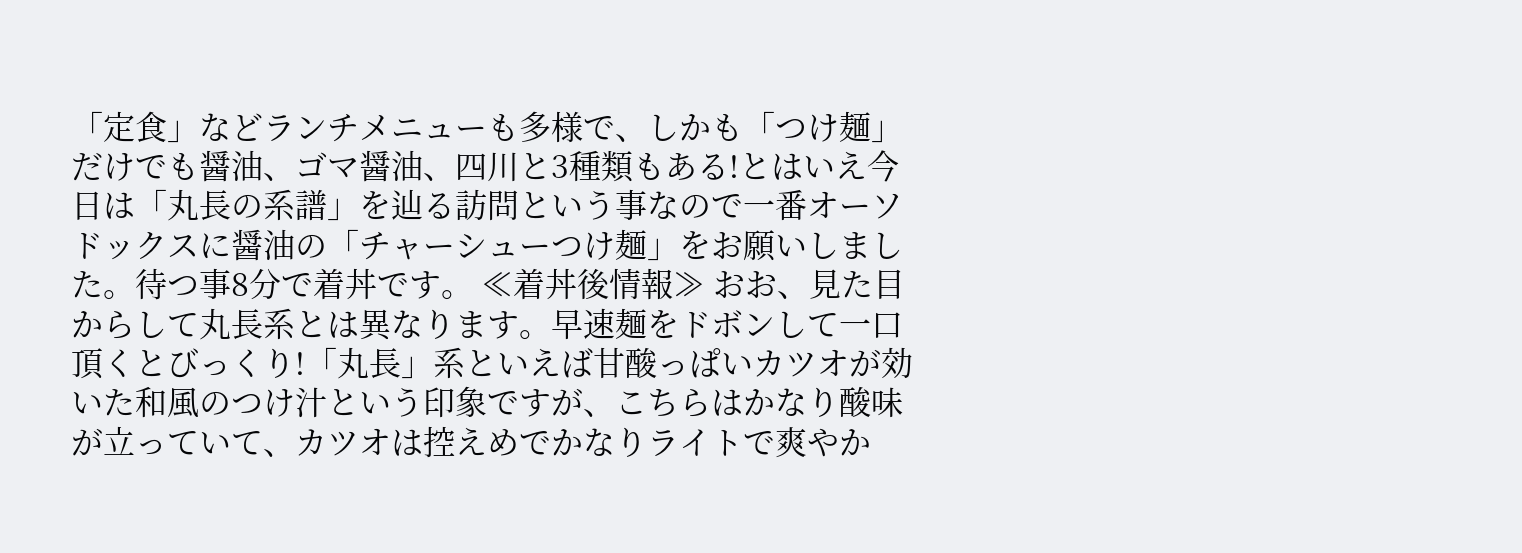「定食」などランチメニューも多様で、しかも「つけ麺」だけでも醤油、ゴマ醤油、四川と3種類もある!とはいえ今日は「丸長の系譜」を辿る訪問という事なので一番オーソドックスに醤油の「チャーシューつけ麺」をお願いしました。待つ事8分で着丼です。 ≪着丼後情報≫ おお、見た目からして丸長系とは異なります。早速麺をドボンして一口頂くとびっくり!「丸長」系といえば甘酸っぱいカツオが効いた和風のつけ汁という印象ですが、こちらはかなり酸味が立っていて、カツオは控えめでかなりライトで爽やか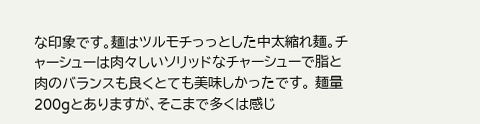な印象です。麺はツルモチっっとした中太縮れ麺。チャーシューは肉々しいソリッドなチャーシューで脂と肉のバランスも良くとても美味しかったです。 麺量200gとありますが、そこまで多くは感じ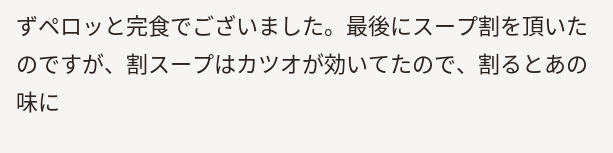ずペロッと完食でございました。最後にスープ割を頂いたのですが、割スープはカツオが効いてたので、割るとあの味に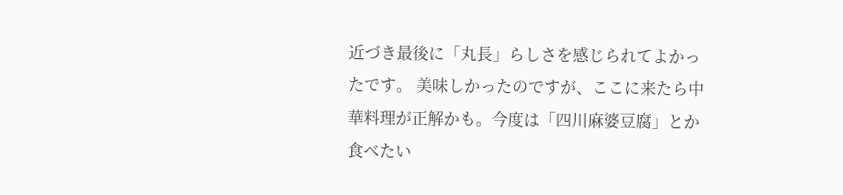近づき最後に「丸長」らしさを感じられてよかったです。 美味しかったのですが、ここに来たら中華料理が正解かも。今度は「四川麻婆豆腐」とか食べたい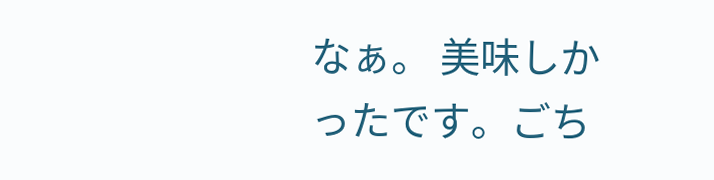なぁ。 美味しかったです。ごち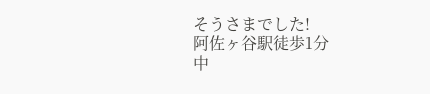そうさまでした!
阿佐ヶ谷駅徒歩1分
中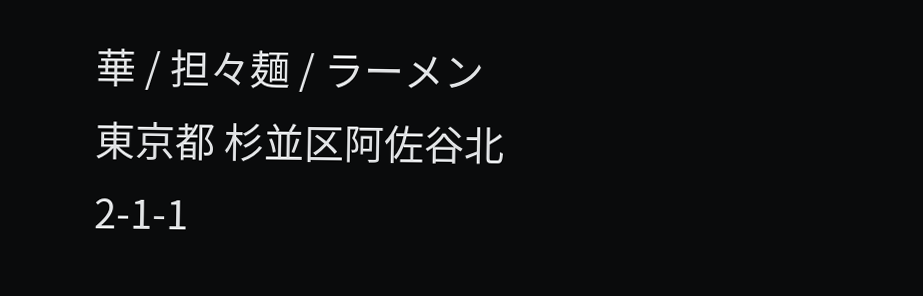華 / 担々麺 / ラーメン
東京都 杉並区阿佐谷北2-1-1